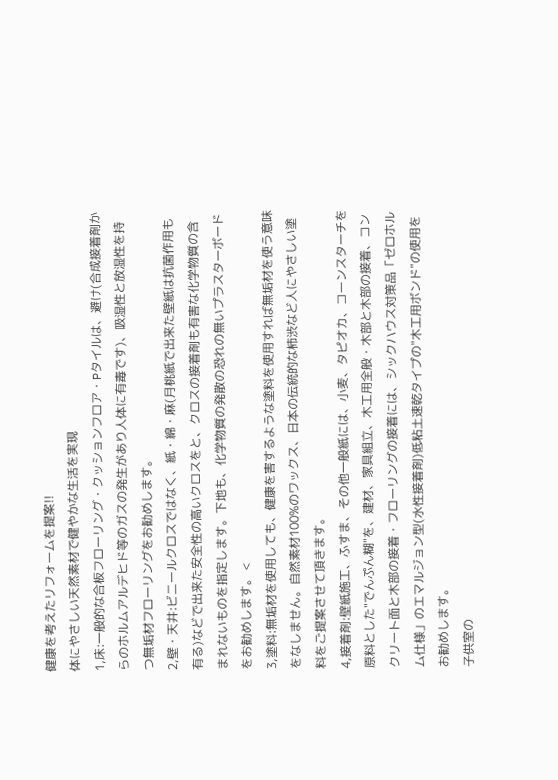健康を考えたリフォームを提案!!
体にやさしい天然素材で健やかな生活を実現
1,床:一般的な合板フローリング・クッションフロア・Pタイルは、避け(合成接着剤からのホルムアルデヒド等のガスの発生があり人体に有毒です)、吸湿性と放湿性を持つ無垢材フローリングをお勧めします。
2,壁・天井:ビニールクロスではなく、紙・綿・麻(月桃紙で出来た壁紙は抗菌作用も有る)などで出来た安全性の高いクロスをと、クロスの接着剤も有害な化学物質の含まれないものを指定します。下地も、化学物質の発散の恐れの無いプラスターボードをお勧めします。 <
3,塗料:無垢材を使用しても、健康を害するような塗料を使用すれば無垢材を使う意味をなしません。自然素材100%のワックス、日本の伝統的な柿渋など人にやさしい塗料をご提案させて頂きます。
4,接着剤:壁紙施工、ふすま、その他一般紙には、小麦、タピオカ、コーンスターチを原料とした"でんぷん糊"を、建材、家具組立、木工用全般・木部と木部の接着、コンクリート面と木部の接着・フローリングの接着には、シックハウス対策品「ゼロホルム仕様」のエマルジョン型(水性接着剤)低粘土速乾タイプの"木工用ボンド"の使用をお勧めします。
子供室の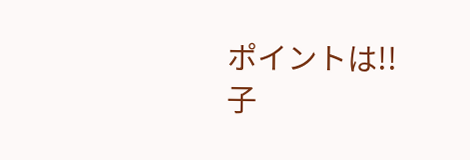ポイントは!!
子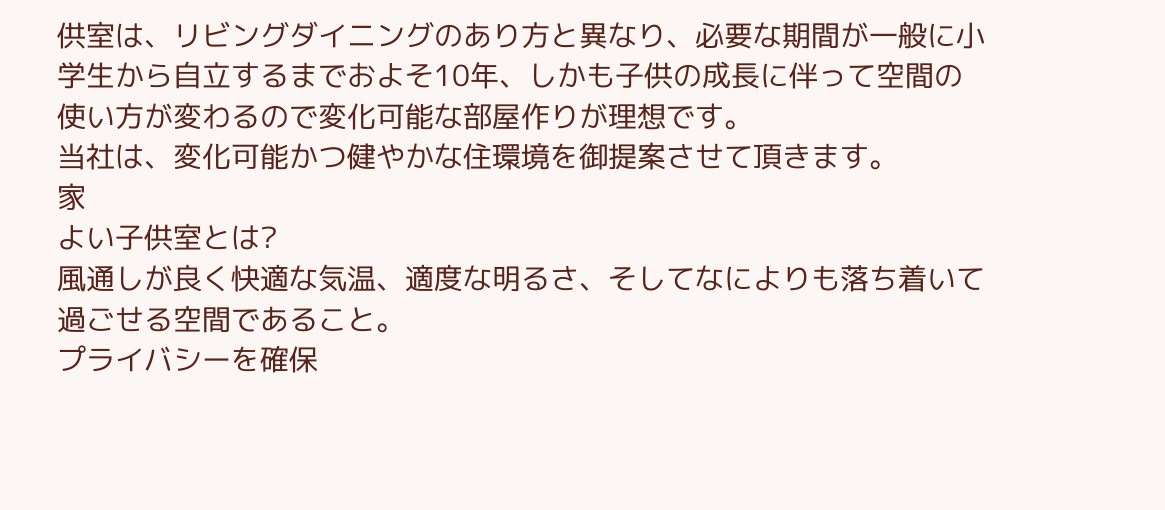供室は、リビングダイニングのあり方と異なり、必要な期間が一般に小学生から自立するまでおよそ10年、しかも子供の成長に伴って空間の使い方が変わるので変化可能な部屋作りが理想です。
当社は、変化可能かつ健やかな住環境を御提案させて頂きます。
家
よい子供室とは?
風通しが良く快適な気温、適度な明るさ、そしてなによりも落ち着いて過ごせる空間であること。
プライバシーを確保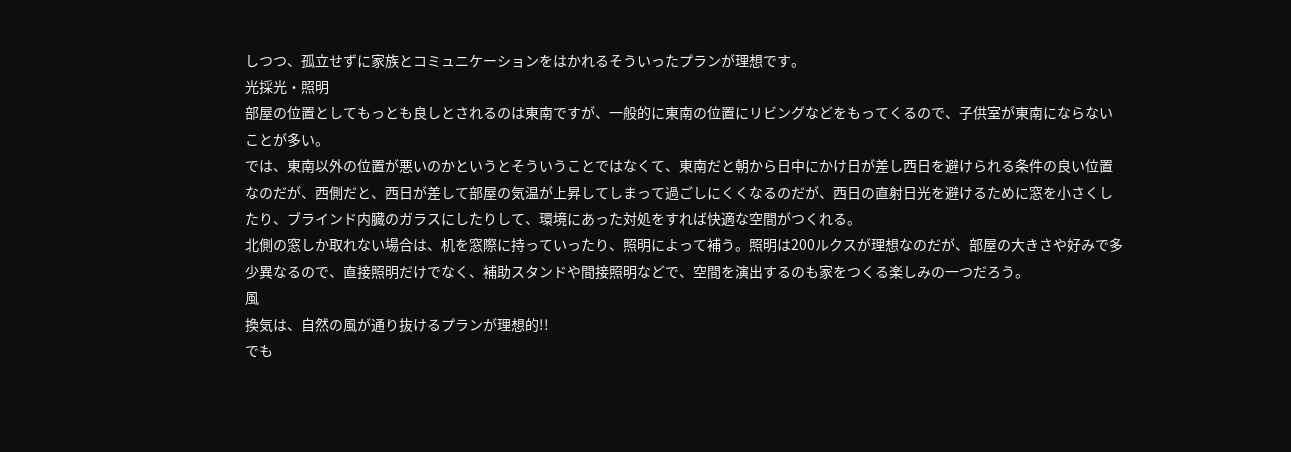しつつ、孤立せずに家族とコミュニケーションをはかれるそういったプランが理想です。
光採光・照明
部屋の位置としてもっとも良しとされるのは東南ですが、一般的に東南の位置にリビングなどをもってくるので、子供室が東南にならないことが多い。
では、東南以外の位置が悪いのかというとそういうことではなくて、東南だと朝から日中にかけ日が差し西日を避けられる条件の良い位置なのだが、西側だと、西日が差して部屋の気温が上昇してしまって過ごしにくくなるのだが、西日の直射日光を避けるために窓を小さくしたり、ブラインド内臓のガラスにしたりして、環境にあった対処をすれば快適な空間がつくれる。
北側の窓しか取れない場合は、机を窓際に持っていったり、照明によって補う。照明は200ルクスが理想なのだが、部屋の大きさや好みで多少異なるので、直接照明だけでなく、補助スタンドや間接照明などで、空間を演出するのも家をつくる楽しみの一つだろう。
風
換気は、自然の風が通り抜けるプランが理想的!!
でも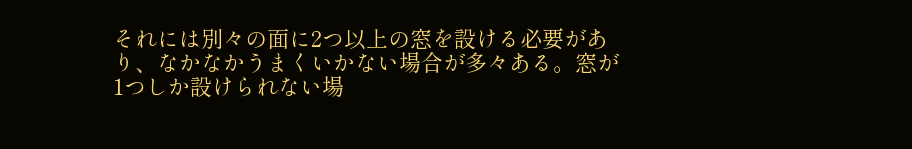それには別々の面に2つ以上の窓を設ける必要があり、なかなかうまくいかない場合が多々ある。窓が1つしか設けられない場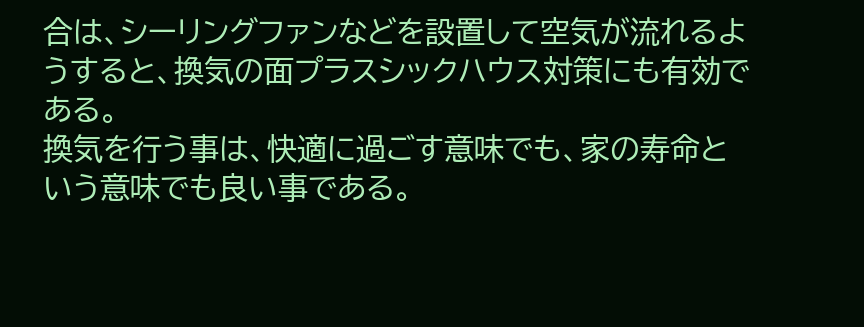合は、シーリングファンなどを設置して空気が流れるようすると、換気の面プラスシックハウス対策にも有効である。
換気を行う事は、快適に過ごす意味でも、家の寿命という意味でも良い事である。